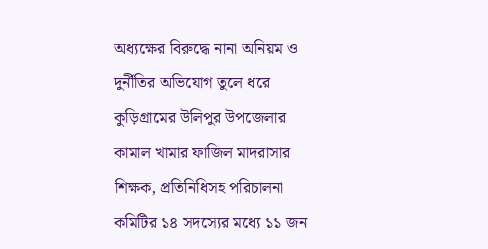অধ্যক্ষের বিরুদ্ধে নানা অনিয়ম ও দুর্নীতির অভিযোগ তুলে ধরে কুড়িগ্রামের উলিপুর উপজেলার কামাল খামার ফাজিল মাদরাসার শিক্ষক, প্রতিনিধিসহ পরিচালনা কমিটির ১৪ সদস্যের মধ্যে ১১ জন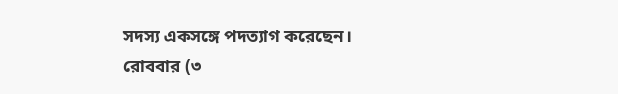সদস্য একসঙ্গে পদত্যাগ করেছেন।
রোববার (৩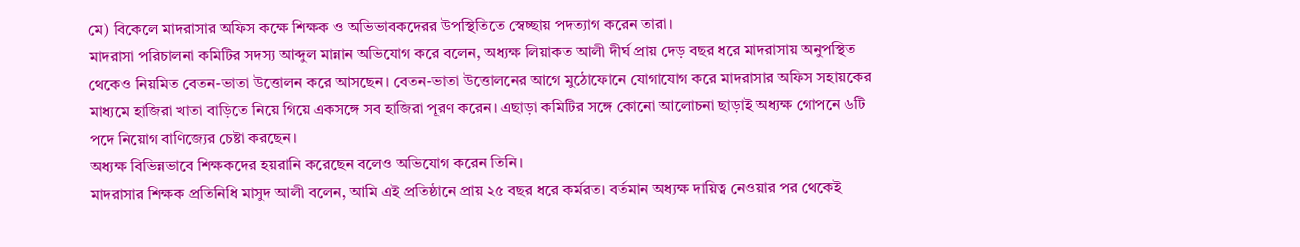মে) বিকেলে মাদরাসার অফিস কক্ষে শিক্ষক ও অভিভাবকদেরর উপস্থিতিতে স্বেচ্ছায় পদত্যাগ করেন তারা।
মাদরাসা পরিচালনা কমিটির সদস্য আব্দুল মান্নান অভিযোগ করে বলেন, অধ্যক্ষ লিয়াকত আলী দীর্ঘ প্রায় দেড় বছর ধরে মাদরাসায় অনুপস্থিত থেকেও নিয়মিত বেতন-ভাতা উত্তোলন করে আসছেন। বেতন-ভাতা উত্তোলনের আগে মুঠোফোনে যোগাযোগ করে মাদরাসার অফিস সহায়কের মাধ্যমে হাজিরা খাতা বাড়িতে নিয়ে গিয়ে একসঙ্গে সব হাজিরা পূরণ করেন। এছাড়া কমিটির সঙ্গে কোনো আলোচনা ছাড়াই অধ্যক্ষ গোপনে ৬টি পদে নিয়োগ বাণিজ্যের চেষ্টা করছেন।
অধ্যক্ষ বিভিন্নভাবে শিক্ষকদের হয়রানি করেছেন বলেও অভিযোগ করেন তিনি।
মাদরাসার শিক্ষক প্রতিনিধি মাসুদ আলী বলেন, আমি এই প্রতিষ্ঠানে প্রায় ২৫ বছর ধরে কর্মরত। বর্তমান অধ্যক্ষ দায়িত্ব নেওয়ার পর থেকেই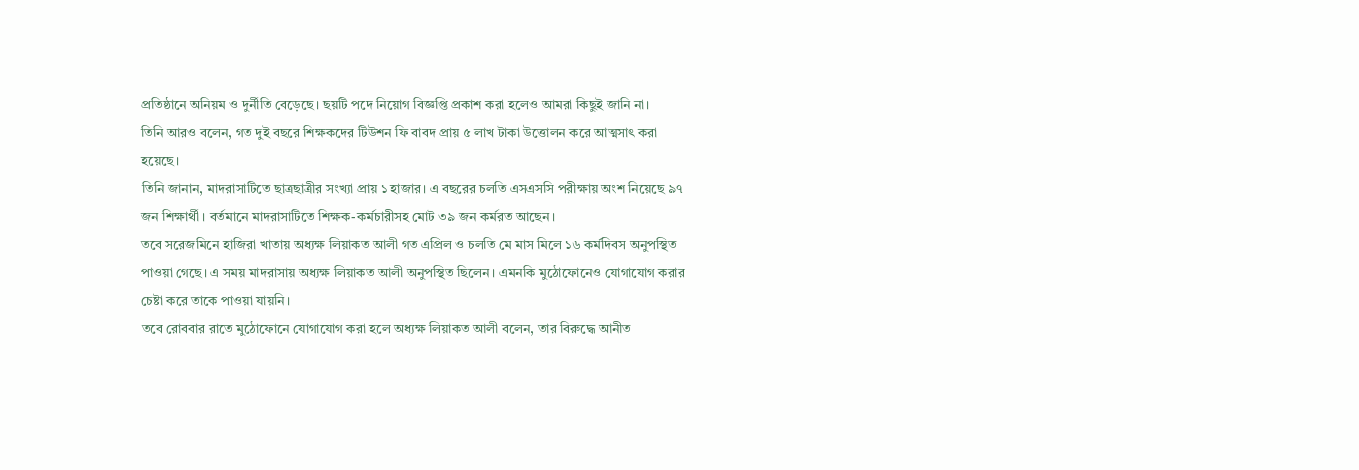প্রতিষ্ঠানে অনিয়ম ও দুর্নীতি বেড়েছে। ছয়টি পদে নিয়োগ বিজ্ঞপ্তি প্রকাশ করা হলেও আমরা কিছুই জানি না।
তিনি আরও বলেন, গত দুই বছরে শিক্ষকদের টিউশন ফি বাবদ প্রায় ৫ লাখ টাকা উত্তোলন করে আত্মসাৎ করা হয়েছে।
তিনি জানান, মাদরাসাটিতে ছাত্রছাত্রীর সংখ্যা প্রায় ১ হাজার। এ বছরের চলতি এসএসসি পরীক্ষায় অংশ নিয়েছে ৯৭ জন শিক্ষার্থী। বর্তমানে মাদরাসাটিতে শিক্ষক-কর্মচারীসহ মোট ৩৯ জন কর্মরত আছেন।
তবে সরেজমিনে হাজিরা খাতায় অধ্যক্ষ লিয়াকত আলী গত এপ্রিল ও চলতি মে মাস মিলে ১৬ কর্মদিবস অনুপস্থিত পাওয়া গেছে। এ সময় মাদরাসায় অধ্যক্ষ লিয়াকত আলী অনুপস্থিত ছিলেন। এমনকি মুঠোফোনেও যোগাযোগ করার চেষ্টা করে তাকে পাওয়া যায়নি।
তবে রোববার রাতে মুঠোফোনে যোগাযোগ করা হলে অধ্যক্ষ লিয়াকত আলী বলেন, তার বিরুদ্ধে আনীত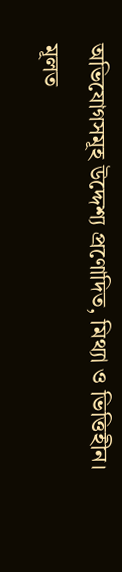অভিযোগসমূহ উদ্দেশ্য প্রণোদিত, মিথ্যা ও ভিত্তিহীন। মূলত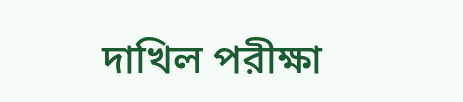দাখিল পরীক্ষা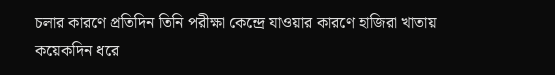চলার কারণে প্রতিদিন তিনি পরীক্ষা কেন্দ্রে যাওয়ার কারণে হাজিরা খাতায় কয়েকদিন ধরে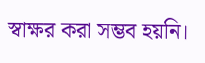স্বাক্ষর করা সম্ভব হয়নি।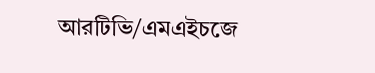আরটিভি/এমএইচজে